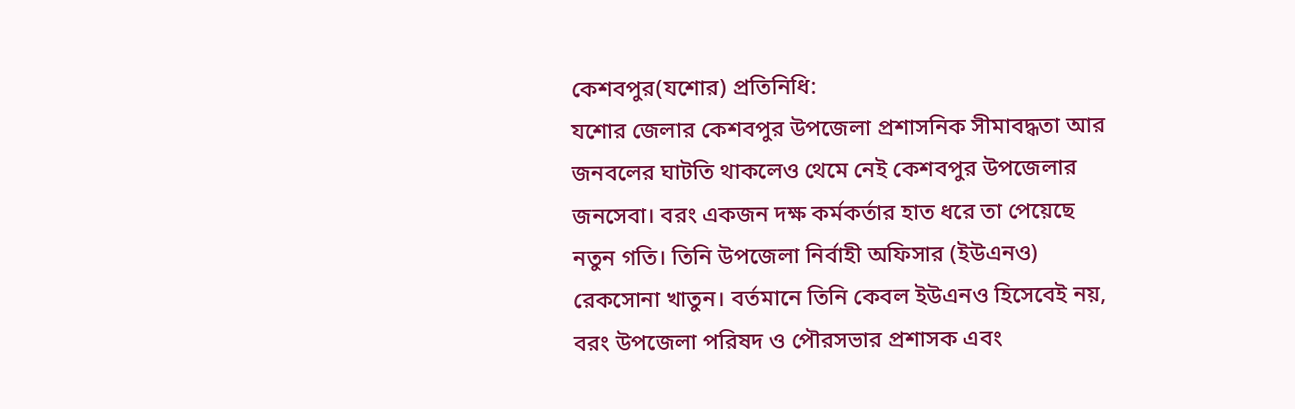কেশবপুর(যশোর) প্রতিনিধি:
যশোর জেলার কেশবপুর উপজেলা প্রশাসনিক সীমাবদ্ধতা আর জনবলের ঘাটতি থাকলেও থেমে নেই কেশবপুর উপজেলার জনসেবা। বরং একজন দক্ষ কর্মকর্তার হাত ধরে তা পেয়েছে নতুন গতি। তিনি উপজেলা নির্বাহী অফিসার (ইউএনও) রেকসোনা খাতুন। বর্তমানে তিনি কেবল ইউএনও হিসেবেই নয়, বরং উপজেলা পরিষদ ও পৌরসভার প্রশাসক এবং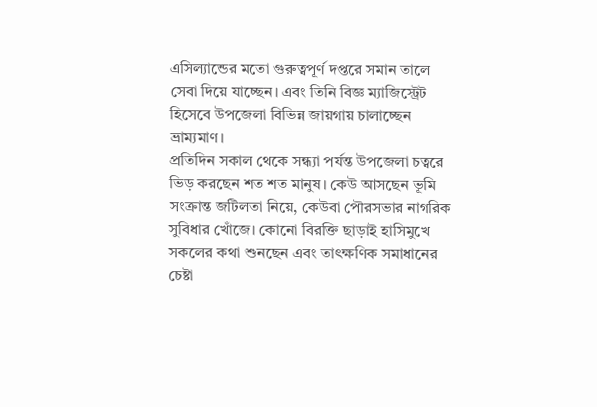এসিল্যান্ডের মতো গুরুত্বপূর্ণ দপ্তরে সমান তালে সেবা দিয়ে যাচ্ছেন। এবং তিনি বিজ্ঞ ম্যাজিস্ট্রেট হিসেবে উপজেলা বিভিন্ন জায়গায় চালাচ্ছেন ভ্রাম্যমাণ।
প্রতিদিন সকাল থেকে সন্ধ্যা পর্যন্ত উপজেলা চত্বরে ভিড় করছেন শত শত মানুষ। কেউ আসছেন ভূমি সংক্রান্ত জটিলতা নিয়ে, কেউবা পৌরসভার নাগরিক সুবিধার খোঁজে। কোনো বিরক্তি ছাড়াই হাসিমুখে সকলের কথা শুনছেন এবং তাৎক্ষণিক সমাধানের চেষ্টা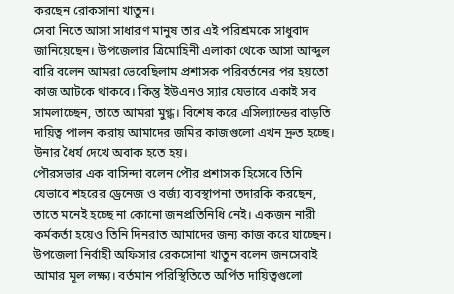করছেন রোকসানা খাতুন।
সেবা নিতে আসা সাধারণ মানুষ তার এই পরিশ্রমকে সাধুবাদ জানিয়েছেন। উপজেলার ত্রিমোহিনী এলাকা থেকে আসা আব্দুল বারি বলেন আমরা ভেবেছিলাম প্রশাসক পরিবর্তনের পর হয়তো কাজ আটকে থাকবে। কিন্তু ইউএনও স্যার যেভাবে একাই সব সামলাচ্ছেন, তাতে আমরা মুগ্ধ। বিশেষ করে এসিল্যান্ডের বাড়তি দায়িত্ব পালন করায় আমাদের জমির কাজগুলো এখন দ্রুত হচ্ছে। উনার ধৈর্য দেখে অবাক হতে হয়।
পৌরসভার এক বাসিন্দা বলেন পৌর প্রশাসক হিসেবে তিনি যেভাবে শহরের ড্রেনেজ ও বর্জ্য ব্যবস্থাপনা তদারকি করছেন, তাতে মনেই হচ্ছে না কোনো জনপ্রতিনিধি নেই। একজন নারী কর্মকর্তা হয়েও তিনি দিনরাত আমাদের জন্য কাজ করে যাচ্ছেন।
উপজেলা নির্বাহী অফিসার রেকসোনা খাতুন বলেন জনসেবাই আমার মূল লক্ষ্য। বর্তমান পরিস্থিতিতে অর্পিত দায়িত্বগুলো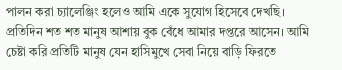পালন করা চ্যালেঞ্জিং হলেও আমি একে সুযোগ হিসেবে দেখছি। প্রতিদিন শত শত মানুষ আশায় বুক বেঁধে আমার দপ্তরে আসেন। আমি চেষ্টা করি প্রতিটি মানুষ যেন হাসিমুখে সেবা নিয়ে বাড়ি ফিরতে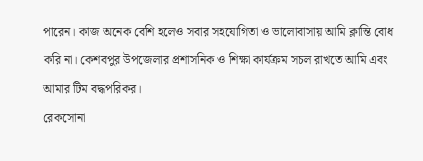পারেন। কাজ অনেক বেশি হলেও সবার সহযোগিতা ও ভালোবাসায় আমি ক্লান্তি বোধ করি না। কেশবপুর উপজেলার প্রশাসনিক ও শিক্ষা কার্যক্রম সচল রাখতে আমি এবং আমার টিম বদ্ধপরিকর।
রেকসোনা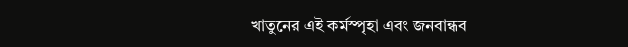খাতুনের এই কর্মস্পৃহা এবং জনবান্ধব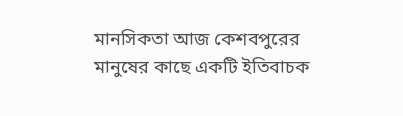মানসিকতা আজ কেশবপুরের মানুষের কাছে একটি ইতিবাচক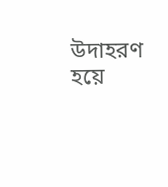উদাহরণ হয়ে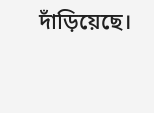দাঁড়িয়েছে।